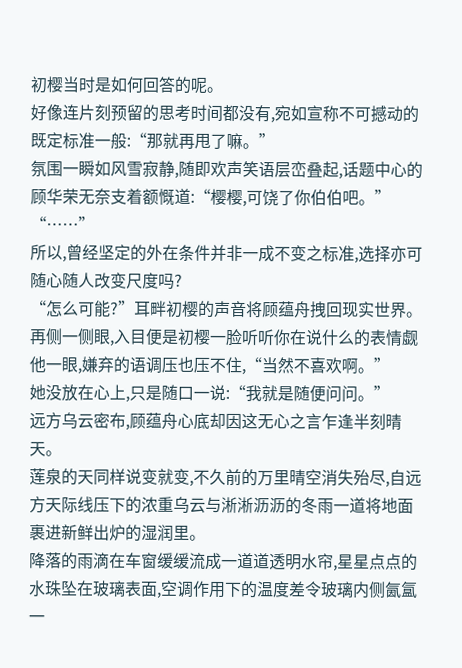初樱当时是如何回答的呢。
好像连片刻预留的思考时间都没有,宛如宣称不可撼动的既定标准一般:“那就再甩了嘛。”
氛围一瞬如风雪寂静,随即欢声笑语层峦叠起,话题中心的顾华荣无奈支着额慨道:“樱樱,可饶了你伯伯吧。”
“……”
所以,曾经坚定的外在条件并非一成不变之标准,选择亦可随心随人改变尺度吗?
“怎么可能?”耳畔初樱的声音将顾蕴舟拽回现实世界。
再侧一侧眼,入目便是初樱一脸听听你在说什么的表情觑他一眼,嫌弃的语调压也压不住,“当然不喜欢啊。”
她没放在心上,只是随口一说:“我就是随便问问。”
远方乌云密布,顾蕴舟心底却因这无心之言乍逢半刻晴天。
莲泉的天同样说变就变,不久前的万里晴空消失殆尽,自远方天际线压下的浓重乌云与淅淅沥沥的冬雨一道将地面裹进新鲜出炉的湿润里。
降落的雨滴在车窗缓缓流成一道道透明水帘,星星点点的水珠坠在玻璃表面,空调作用下的温度差令玻璃内侧氤氲一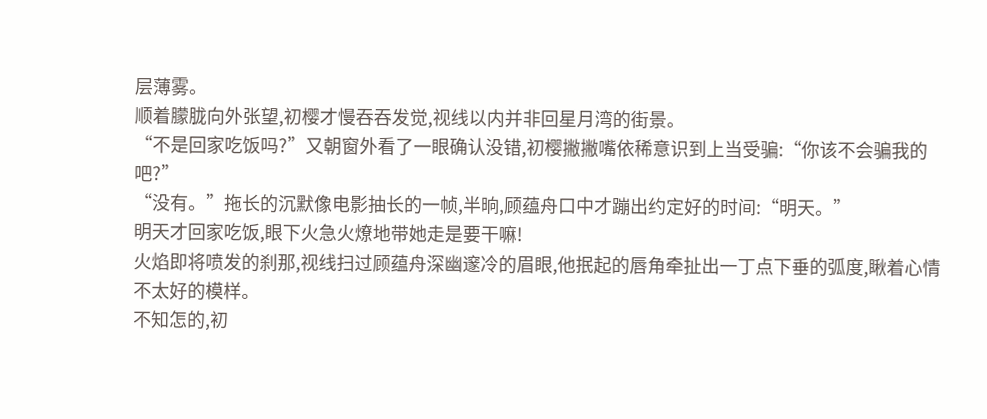层薄雾。
顺着朦胧向外张望,初樱才慢吞吞发觉,视线以内并非回星月湾的街景。
“不是回家吃饭吗?”又朝窗外看了一眼确认没错,初樱撇撇嘴依稀意识到上当受骗:“你该不会骗我的吧?”
“没有。”拖长的沉默像电影抽长的一帧,半晌,顾蕴舟口中才蹦出约定好的时间:“明天。”
明天才回家吃饭,眼下火急火燎地带她走是要干嘛!
火焰即将喷发的刹那,视线扫过顾蕴舟深幽邃冷的眉眼,他抿起的唇角牵扯出一丁点下垂的弧度,瞅着心情不太好的模样。
不知怎的,初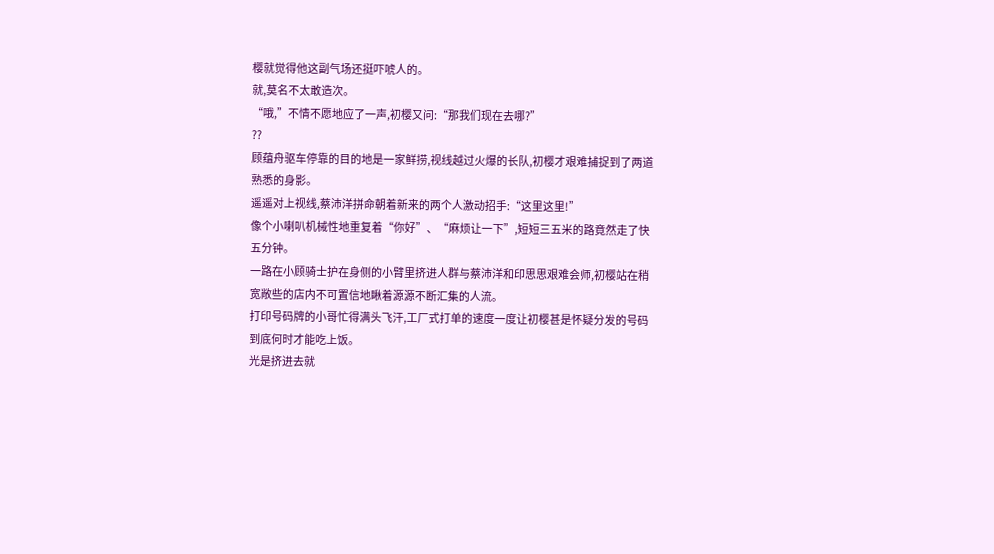樱就觉得他这副气场还挺吓唬人的。
就,莫名不太敢造次。
“哦,”不情不愿地应了一声,初樱又问:“那我们现在去哪?”
??
顾蕴舟驱车停靠的目的地是一家鲜捞,视线越过火爆的长队,初樱才艰难捕捉到了两道熟悉的身影。
遥遥对上视线,蔡沛洋拼命朝着新来的两个人激动招手:“这里这里!”
像个小喇叭机械性地重复着“你好”、“麻烦让一下”,短短三五米的路竟然走了快五分钟。
一路在小顾骑士护在身侧的小臂里挤进人群与蔡沛洋和印思思艰难会师,初樱站在稍宽敞些的店内不可置信地瞅着源源不断汇集的人流。
打印号码牌的小哥忙得满头飞汗,工厂式打单的速度一度让初樱甚是怀疑分发的号码到底何时才能吃上饭。
光是挤进去就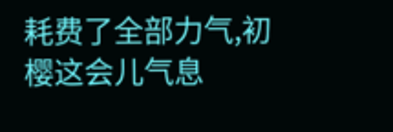耗费了全部力气,初樱这会儿气息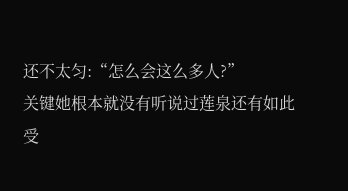还不太匀:“怎么会这么多人?”
关键她根本就没有听说过莲泉还有如此受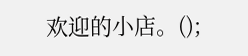欢迎的小店。();